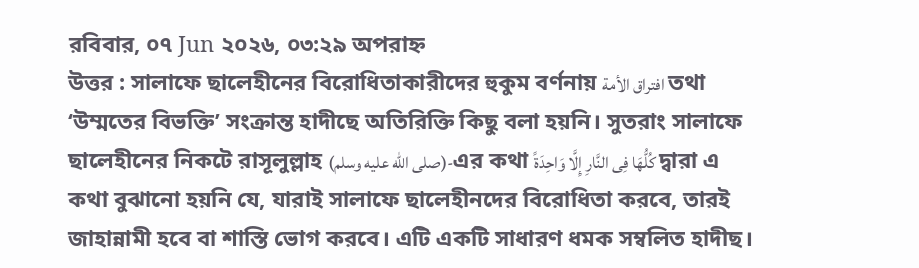রবিবার, ০৭ Jun ২০২৬, ০৩:২৯ অপরাহ্ন
উত্তর : সালাফে ছালেহীনের বিরোধিতাকারীদের হুকুম বর্ণনায় افتراق الأمة তথা ‘উম্মতের বিভক্তি’ সংক্রান্ত হাদীছে অতিরিক্তি কিছু বলা হয়নি। সুতরাং সালাফে ছালেহীনের নিকটে রাসূলুল্লাহ (صلى الله عليه وسلم)-এর কথা كُلُّهَا فِى النَّارِ إِلَّا وَاحِدَةً দ্বারা এ কথা বুঝানো হয়নি যে, যারাই সালাফে ছালেহীনদের বিরোধিতা করবে, তারই জাহান্নামী হবে বা শাস্তি ভোগ করবে। এটি একটি সাধারণ ধমক সম্বলিত হাদীছ।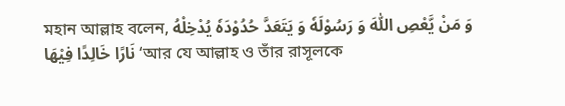মহান আল্লাহ বলেন, وَ مَنْ يَّعْصِ اللّٰهَ وَ رَسُوْلَهٗ وَ يَتَعَدَّ حُدُوْدَهٗ يُدْخِلْهُ نَارًا خَالِدًا فِيْهَا ‘আর যে আল্লাহ ও তাঁর রাসূলকে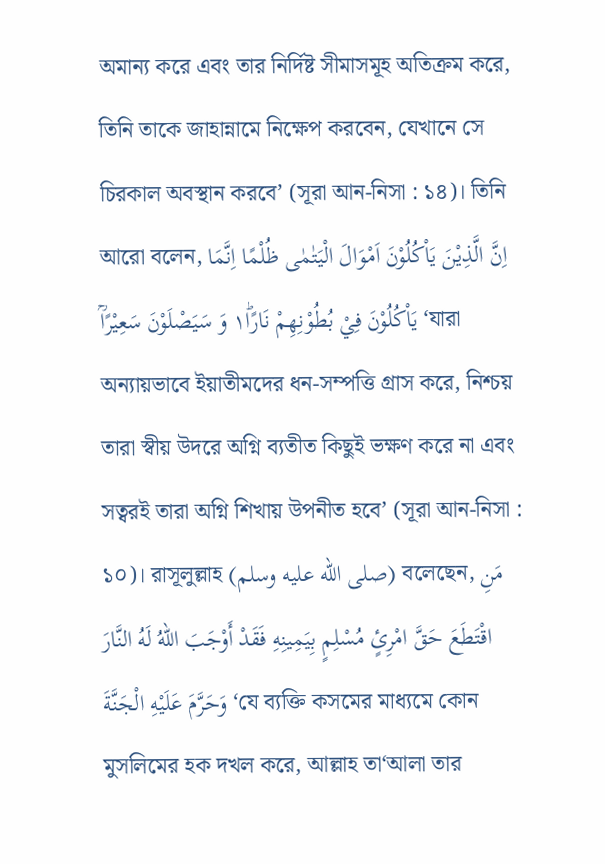অমান্য করে এবং তার নির্দিষ্ট সীমাসমূহ অতিক্রম করে, তিনি তাকে জাহান্নামে নিক্ষেপ করবেন, যেখানে সে চিরকাল অবস্থান করবে’ (সূরা আন-নিসা : ১৪)। তিনি আরো বলেন, اِنَّ الَّذِيْنَ يَاْكُلُوْنَ اَمْوَالَ الْيَتٰمٰى ظُلْمًا اِنَّمَا يَاْكُلُوْنَ فِيْ بُطُوْنِهِمْ نَارًا١ؕ وَ سَيَصْلَوْنَ سَعِيْرًاؒ ‘যারা অন্যায়ভাবে ইয়াতীমদের ধন-সম্পত্তি গ্রাস করে, নিশ্চয় তারা স্বীয় উদরে অগ্নি ব্যতীত কিছুই ভক্ষণ করে না এবং সত্বরই তারা অগ্নি শিখায় উপনীত হবে’ (সূরা আন-নিসা : ১০)। রাসূলুল্লাহ (صلى الله عليه وسلم) বলেছেন, مَنِ اقْتَطَعَ حَقَّ امْرِئٍ مُسْلِمٍ بِيَمِينِهِ فَقَدْ أَوْجَبَ اللهُ لَهُ النَّارَ وَحَرَّمَ عَلَيْهِ الْجَنَّةَ ‘যে ব্যক্তি কসমের মাধ্যমে কোন মুসলিমের হক দখল করে, আল্লাহ তা‘আলা তার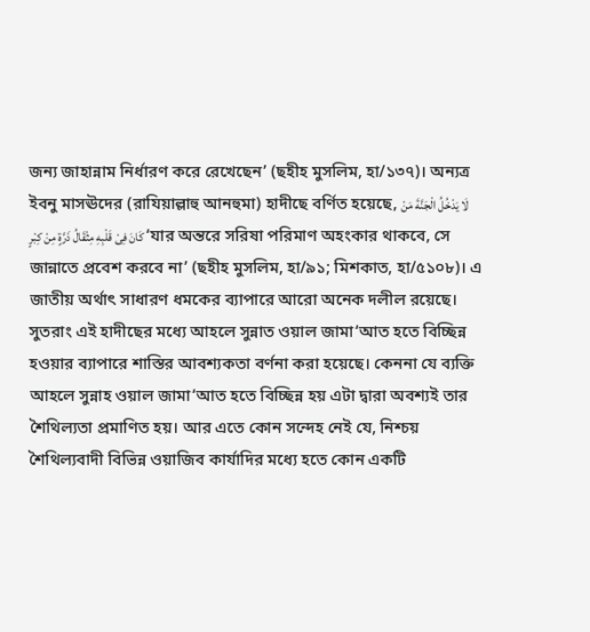জন্য জাহান্নাম নির্ধারণ করে রেখেছেন’ (ছহীহ মুসলিম, হা/১৩৭)। অন্যত্র ইবনু মাসঊদের (রাযিয়াল্লাহু আনহুমা) হাদীছে বর্ণিত হয়েছে, لَا يَدْخُلُ الْجَنَّةَ مَنْ كَانَ فِىْ قَلْبِهِ مِثْقَالُ ذَرَّةٍ مِنْ كِبْرٍ ‘যার অন্তরে সরিষা পরিমাণ অহংকার থাকবে, সে জান্নাতে প্রবেশ করবে না’ (ছহীহ মুসলিম, হা/৯১; মিশকাত, হা/৫১০৮)। এ জাতীয় অর্থাৎ সাধারণ ধমকের ব্যাপারে আরো অনেক দলীল রয়েছে।
সুতরাং এই হাদীছের মধ্যে আহলে সুন্নাত ওয়াল জামা‘আত হতে বিচ্ছিন্ন হওয়ার ব্যাপারে শাস্তির আবশ্যকতা বর্ণনা করা হয়েছে। কেননা যে ব্যক্তি আহলে সুন্নাহ ওয়াল জামা‘আত হতে বিচ্ছিন্ন হয় এটা দ্বারা অবশ্যই তার শৈথিল্যতা প্রমাণিত হয়। আর এতে কোন সন্দেহ নেই যে, নিশ্চয় শৈথিল্যবাদী বিভিন্ন ওয়াজিব কার্যাদির মধ্যে হতে কোন একটি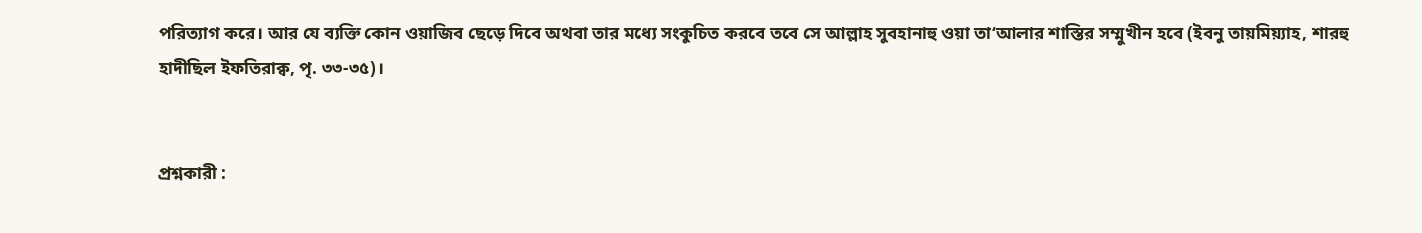পরিত্যাগ করে। আর যে ব্যক্তি কোন ওয়াজিব ছেড়ে দিবে অথবা তার মধ্যে সংকুচিত করবে তবে সে আল্লাহ সুবহানাহু ওয়া তা‘আলার শাস্তির সম্মুখীন হবে (ইবনু তায়মিয়্যাহ, শারহু হাদীছিল ইফতিরাক্ব, পৃ. ৩৩-৩৫)।


প্রশ্নকারী :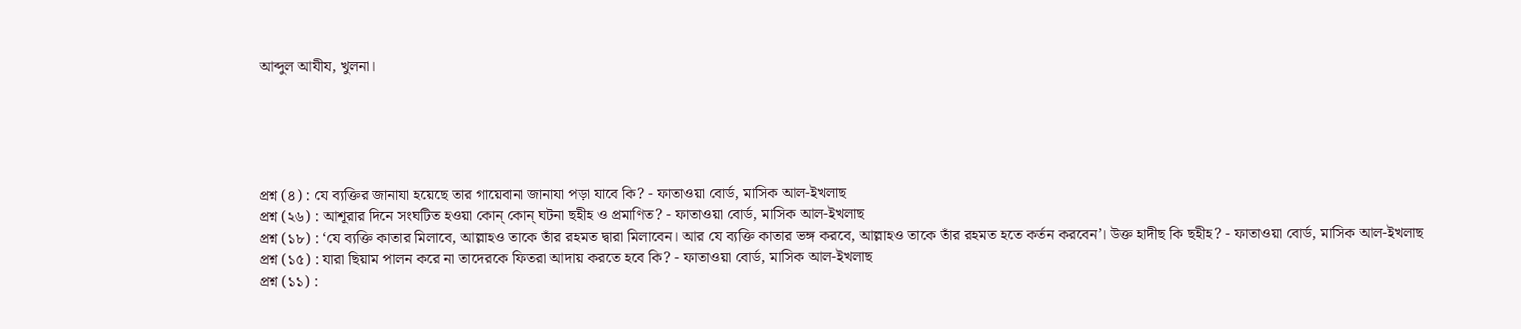আব্দুল আযীয, খুলনা।





প্রশ্ন (৪) : যে ব্যক্তির জানাযা হয়েছে তার গায়েবানা জানাযা পড়া যাবে কি? - ফাতাওয়া বোর্ড, মাসিক আল-ইখলাছ
প্রশ্ন (২৬) : আশূরার দিনে সংঘটিত হওয়া কোন্ কোন্ ঘটনা ছহীহ ও প্রমাণিত? - ফাতাওয়া বোর্ড, মাসিক আল-ইখলাছ
প্রশ্ন (১৮) : ‘যে ব্যক্তি কাতার মিলাবে, আল্লাহও তাকে তাঁর রহমত দ্বারা মিলাবেন। আর যে ব্যক্তি কাতার ভঙ্গ করবে, আল্লাহও তাকে তাঁর রহমত হতে কর্তন করবেন’। উক্ত হাদীছ কি ছহীহ? - ফাতাওয়া বোর্ড, মাসিক আল-ইখলাছ
প্রশ্ন (১৫) : যারা ছিয়াম পালন করে না তাদেরকে ফিতরা আদায় করতে হবে কি? - ফাতাওয়া বোর্ড, মাসিক আল-ইখলাছ
প্রশ্ন (১১) :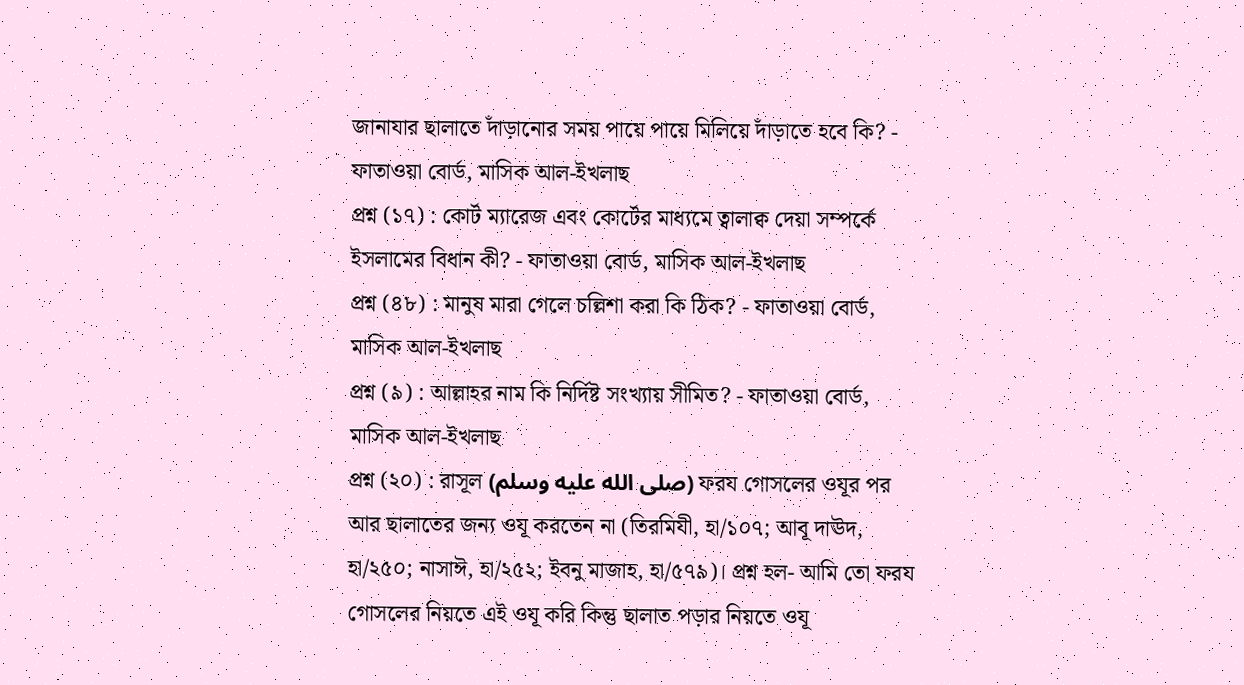জানাযার ছালাতে দাঁড়ানোর সময় পায়ে পায়ে মিলিয়ে দাঁড়াতে হবে কি? - ফাতাওয়া বোর্ড, মাসিক আল-ইখলাছ
প্রশ্ন (১৭) : কোর্ট ম্যারেজ এবং কোর্টের মাধ্যমে ত্বালাক্ব দেয়া সম্পর্কে ইসলামের বিধান কী? - ফাতাওয়া বোর্ড, মাসিক আল-ইখলাছ
প্রশ্ন (৪৮) : মানুষ মারা গেলে চল্লিশা করা কি ঠিক? - ফাতাওয়া বোর্ড, মাসিক আল-ইখলাছ
প্রশ্ন (৯) : আল্লাহর নাম কি নির্দিষ্ট সংখ্যায় সীমিত? - ফাতাওয়া বোর্ড, মাসিক আল-ইখলাছ
প্রশ্ন (২০) : রাসূল (صلى الله عليه وسلم) ফরয গোসলের ওযূর পর আর ছালাতের জন্য ওযূ করতেন না (তিরমিযী, হা/১০৭; আবূ দাঊদ, হা/২৫০; নাসাঈ, হা/২৫২; ইবনু মাজাহ, হা/৫৭৯)। প্রশ্ন হল- আমি তো ফরয গোসলের নিয়তে এই ওযূ করি কিন্তু ছালাত পড়ার নিয়তে ওযূ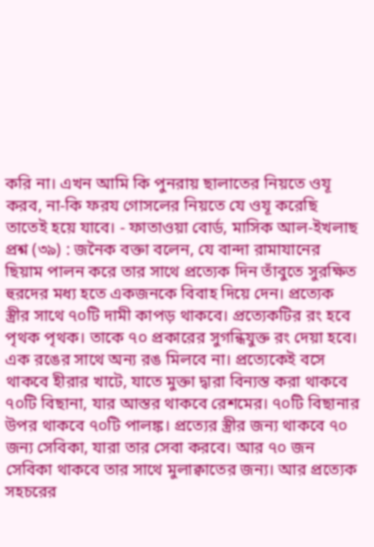করি না। এখন আমি কি পুনরায় ছালাতের নিয়তে ওযূ করব, না-কি ফরয গোসলের নিয়তে যে ওযূ করেছি তাতেই হয়ে যাবে। - ফাতাওয়া বোর্ড, মাসিক আল-ইখলাছ
প্রশ্ন (৩৯) : জনৈক বক্তা বলেন, যে বান্দা রামাযানের ছিয়াম পালন করে তার সাথে প্রত্যেক দিন তাঁবুতে সুরক্ষিত হুরদের মধ্য হতে একজনকে বিবাহ দিয়ে দেন। প্রত্যেক স্ত্রীর সাথে ৭০টি দামী কাপড় থাকবে। প্রত্যেকটির রং হবে পৃথক পৃথক। তাকে ৭০ প্রকারের সুগন্ধিযুক্ত রং দেয়া হবে। এক রঙের সাথে অন্য রঙ মিলবে না। প্রত্যেকেই বসে থাকবে হীরার খাটে, যাতে মুক্তা দ্বারা বিন্যস্ত করা থাকবে ৭০টি বিছানা, যার আস্তর থাকবে রেশমের। ৭০টি বিছানার উপর থাকবে ৭০টি পালঙ্ক। প্রত্যের স্ত্রীর জন্য থাকবে ৭০ জন্য সেবিকা, যারা তার সেবা করবে। আর ৭০ জন সেবিকা থাকবে তার সাথে মুলাক্বাতের জন্য। আর প্রত্যেক সহচরের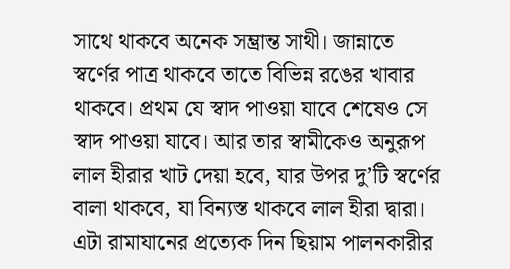সাথে থাকবে অনেক সম্ভ্রান্ত সাথী। জান্নাতে স্বর্ণের পাত্র থাকবে তাতে বিভিন্ন রঙের খাবার থাকবে। প্রথম যে স্বাদ পাওয়া যাবে শেষেও সে স্বাদ পাওয়া যাবে। আর তার স্বামীকেও অনুরূপ লাল হীরার খাট দেয়া হবে, যার উপর দু’টি স্বর্ণের বালা থাকবে, যা বিন্যস্ত থাকবে লাল হীরা দ্বারা। এটা রামাযানের প্রত্যেক দিন ছিয়াম পালনকারীর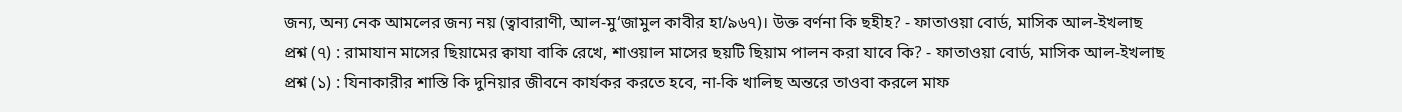জন্য, অন্য নেক আমলের জন্য নয় (ত্বাবারাণী, আল-মু‘জামুল কাবীর হা/৯৬৭)। উক্ত বর্ণনা কি ছহীহ? - ফাতাওয়া বোর্ড, মাসিক আল-ইখলাছ
প্রশ্ন (৭) : রামাযান মাসের ছিয়ামের ক্বাযা বাকি রেখে, শাওয়াল মাসের ছয়টি ছিয়াম পালন করা যাবে কি? - ফাতাওয়া বোর্ড, মাসিক আল-ইখলাছ
প্রশ্ন (১) : যিনাকারীর শাস্তি কি দুনিয়ার জীবনে কার্যকর করতে হবে, না-কি খালিছ অন্তরে তাওবা করলে মাফ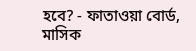হবে? - ফাতাওয়া বোর্ড, মাসিক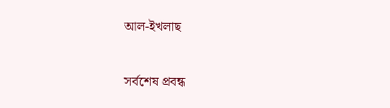আল-ইখলাছ

সর্বশেষ প্রবন্ধ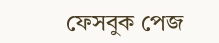ফেসবুক পেজ